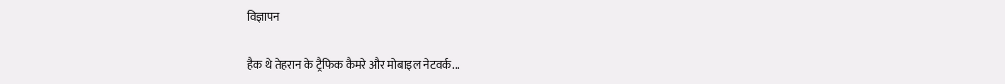विज्ञापन

हैक थे तेहरान के ट्रैफिक कैमरे और मोबाइल नेटवर्क...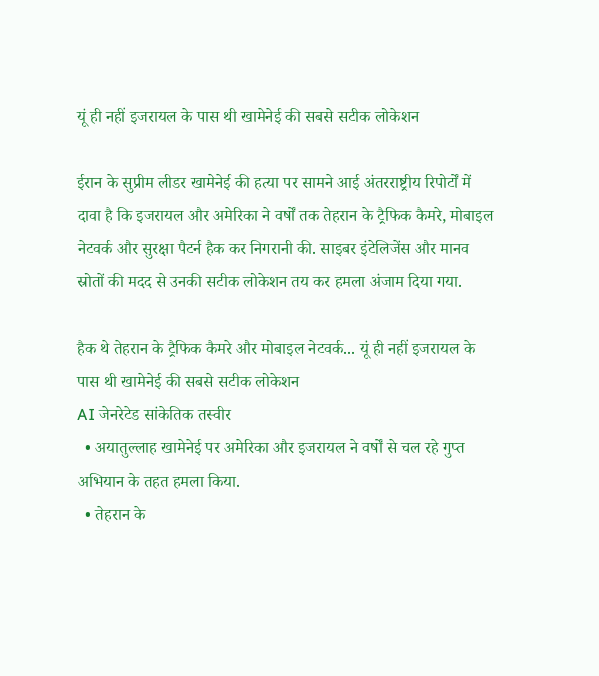यूं ही नहीं इजरायल के पास थी खामेनेई की सबसे सटीक लोकेशन

ईरान के सुप्रीम लीडर खामेनेई की हत्या पर सामने आई अंतरराष्ट्रीय रिपोर्टों में दावा है कि इजरायल और अमेरिका ने वर्षों तक तेहरान के ट्रैफिक कैमरे, मोबाइल नेटवर्क और सुरक्षा पैटर्न हैक कर निगरानी की. साइबर इंटेलिजेंस और मानव स्रोतों की मदद से उनकी सटीक लोकेशन तय कर हमला अंजाम दिया गया.

हैक थे तेहरान के ट्रैफिक कैमरे और मोबाइल नेटवर्क... यूं ही नहीं इजरायल के पास थी खामेनेई की सबसे सटीक लोकेशन
AI जेनरेटेड सांकेतिक तस्वीर
  • अयातुल्लाह खामेनेई पर अमेरिका और इजरायल ने वर्षों से चल रहे गुप्त अभियान के तहत हमला किया.
  • तेहरान के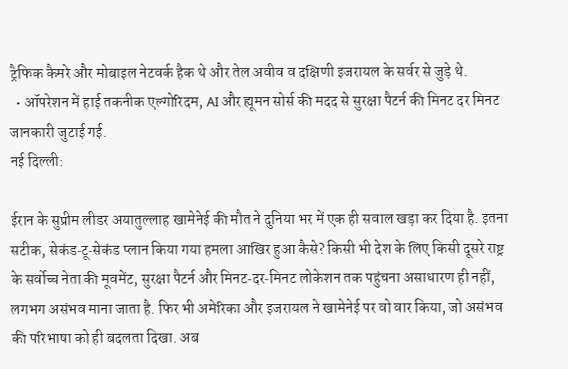ट्रैफिक कैमरे और मोबाइल नेटवर्क हैक थे और तेल अवीव व दक्षिणी इजरायल के सर्वर से जुड़े थे.
  • ऑपरेशन में हाई तकनीक एल्गोरिदम, AI और ह्यूमन सोर्स की मदद से सुरक्षा पैटर्न की मिनट दर मिनट जानकारी जुटाई गई.
नई दिल्ली:

ईरान के सुप्रीम लीडर अयातुल्लाह खामेनेई की मौत ने दुनिया भर में एक ही सवाल खड़ा कर दिया है. इतना सटीक, सेकंड‑टू‑सेकंड प्लान किया गया हमला आखिर हुआ कैसे? किसी भी देश के लिए किसी दूसरे राष्ट्र के सर्वोच्च नेता की मूवमेंट, सुरक्षा पैटर्न और मिनट‑दर‑मिनट लोकेशन तक पहुंचना असाधारण ही नहीं, लगभग असंभव माना जाता है. फिर भी अमेरिका और इजरायल ने खामेनेई पर वो वार किया, जो असंभव की परिभाषा को ही बदलता दिखा. अब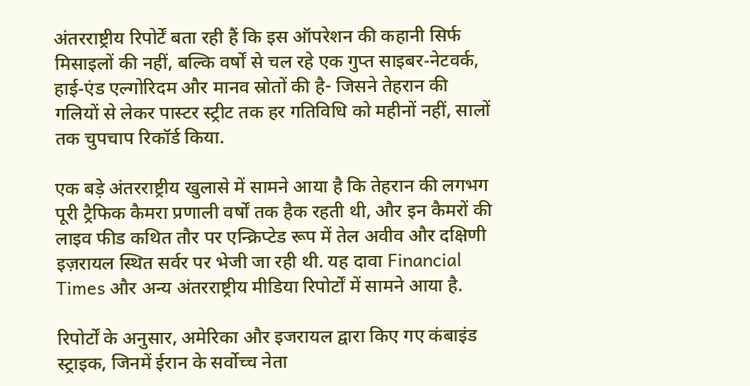अंतरराष्ट्रीय रिपोर्टें बता रही हैं कि इस ऑपरेशन की कहानी सिर्फ मिसाइलों की नहीं, बल्कि वर्षों से चल रहे एक गुप्त साइबर‑नेटवर्क, हाई‑एंड एल्गोरिदम और मानव स्रोतों की है- जिसने तेहरान की गलियों से लेकर पास्टर स्ट्रीट तक हर गतिविधि को महीनों नहीं, सालों तक चुपचाप रिकॉर्ड किया.

एक बड़े अंतरराष्ट्रीय खुलासे में सामने आया है कि तेहरान की लगभग पूरी ट्रैफिक कैमरा प्रणाली वर्षों तक हैक रहती थी, और इन कैमरों की लाइव फीड कथित तौर पर एन्क्रिप्टेड रूप में तेल अवीव और दक्षिणी इज़रायल स्थित सर्वर पर भेजी जा रही थी. यह दावा Financial Times और अन्य अंतरराष्ट्रीय मीडिया रिपोर्टों में सामने आया है.

रिपोर्टों के अनुसार, अमेरिका और इजरायल द्वारा किए गए कंबाइंड स्ट्राइक, जिनमें ईरान के सर्वोच्च नेता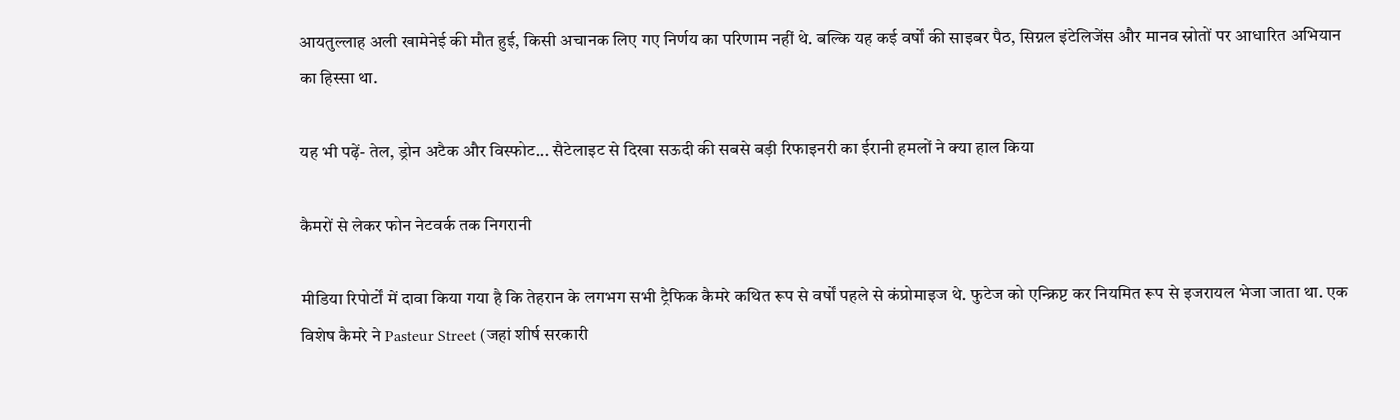आयतुल्लाह अली खामेनेई की मौत हुई, किसी अचानक लिए गए निर्णय का परिणाम नहीं थे. बल्कि यह कई वर्षों की साइबर पैठ, सिग्नल इंटेलिजेंस और मानव स्रोतों पर आधारित अभियान का हिस्सा था.

यह भी पढ़ें- तेल, ड्रोन अटैक और विस्फोट... सैटेलाइट से दिखा सऊदी की सबसे बड़ी रिफाइनरी का ईरानी हमलों ने क्या हाल किया

कैमरों से लेकर फोन नेटवर्क तक निगरानी

मीडिया रिपोर्टों में दावा किया गया है कि तेहरान के लगभग सभी ट्रैफिक कैमरे कथित रूप से वर्षों पहले से कंप्रोमाइज थे. फुटेज को एन्क्रिप्ट कर नियमित रूप से इजरायल भेजा जाता था. एक विशेष कैमरे ने Pasteur Street (जहां शीर्ष सरकारी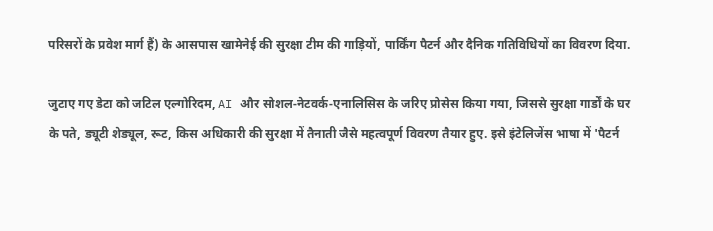परिसरों के प्रवेश मार्ग हैं) के आसपास खामेनेई की सुरक्षा टीम की गाड़ियों, पार्किंग पैटर्न और दैनिक गतिविधियों का विवरण दिया.

जुटाए गए डेटा को जटिल एल्गोरिदम, AI और सोशल‑नेटवर्क‑एनालिसिस के जरिए प्रोसेस किया गया, जिससे सुरक्षा गार्डों के घर के पते, ड्यूटी शेड्यूल, रूट, किस अधिकारी की सुरक्षा में तैनाती जैसे महत्वपूर्ण विवरण तैयार हुए. इसे इंटेलिजेंस भाषा में 'पैटर्न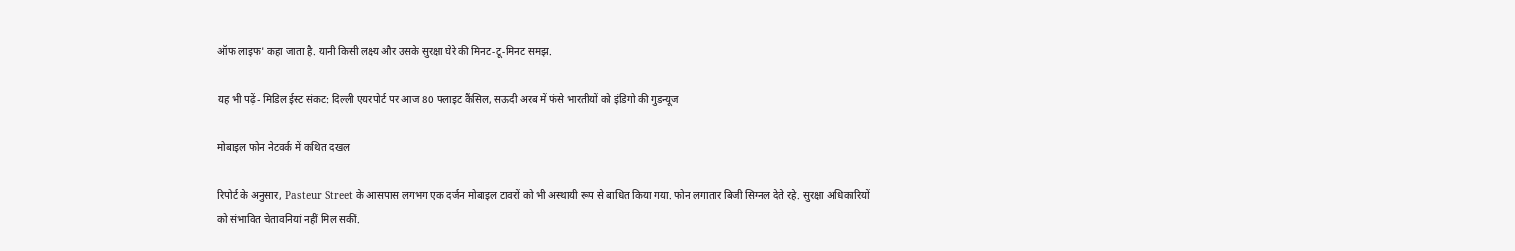ऑफ लाइफ' कहा जाता है. यानी किसी लक्ष्य और उसके सुरक्षा घेरे की मिनट‑टू‑मिनट समझ.

यह भी पढ़ें- मिडिल ईस्‍ट संकट: दिल्ली एयरपोर्ट पर आज 80 फ्लाइट कैंसिल, सऊदी अरब में फंसे भारतीयों को इंडिगो की गुडन्‍यूज

मोबाइल फोन नेटवर्क में कथित दखल

रिपोर्ट के अनुसार, Pasteur Street के आसपास लगभग एक दर्जन मोबाइल टावरों को भी अस्थायी रूप से बाधित किया गया. फोन लगातार बिजी सिग्नल देते रहे. सुरक्षा अधिकारियों को संभावित चेतावनियां नहीं मिल सकीं.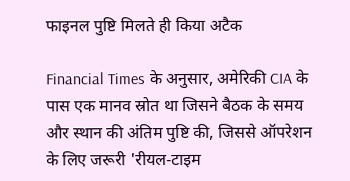फाइनल पुष्टि मिलते ही किया अटैक

Financial Times के अनुसार, अमेरिकी CIA के पास एक मानव स्रोत था जिसने बैठक के समय और स्थान की अंतिम पुष्टि की, जिससे ऑपरेशन के लिए जरूरी 'रीयल‑टाइम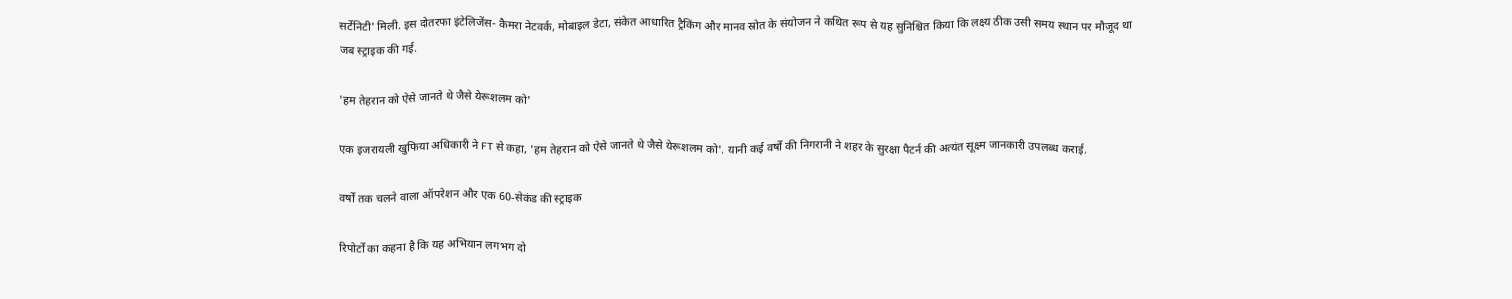सर्टेनिटी' मिली. इस दोतरफा इंटेलिजेंस- कैमरा नेटवर्क, मोबाइल डेटा, संकेत आधारित ट्रैकिंग और मानव स्रोत के संयोजन ने कथित रूप से यह सुनिश्चित किया कि लक्ष्य ठीक उसी समय स्थान पर मौजूद था जब स्ट्राइक की गई.

'हम तेहरान को ऐसे जानते थे जैसे येरूशलम को'

एक इजरायली खुफिया अधिकारी ने FT से कहा, 'हम तेहरान को ऐसे जानते थे जैसे येरूशलम को'. यानी कई वर्षों की निगरानी ने शहर के सुरक्षा पैटर्न की अत्यंत सूक्ष्म जानकारी उपलब्ध कराई.

वर्षों तक चलने वाला ऑपरेशन और एक 60‑सेकंड की स्ट्राइक

रिपोर्टों का कहना है कि यह अभियान लगभग दो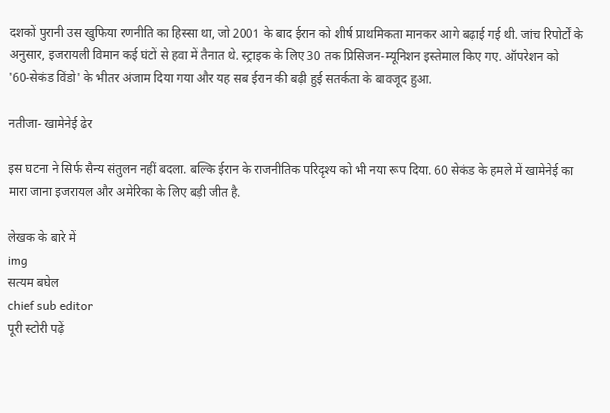दशकों पुरानी उस खुफिया रणनीति का हिस्सा था, जो 2001 के बाद ईरान को शीर्ष प्राथमिकता मानकर आगे बढ़ाई गई थी. जांच रिपोर्टों के अनुसार, इजरायली विमान कई घंटों से हवा में तैनात थे. स्ट्राइक के लिए 30 तक प्रिसिजन‑म्यूनिशन इस्तेमाल किए गए. ऑपरेशन को '60‑सेकंड विंडो' के भीतर अंजाम दिया गया और यह सब ईरान की बढ़ी हुई सतर्कता के बावजूद हुआ.

नतीजा- खामेनेई ढेर

इस घटना ने सिर्फ सैन्य संतुलन नहीं बदला. बल्कि ईरान के राजनीतिक परिदृश्य को भी नया रूप दिया. 60 सेकंड के हमले में खामेनेई का मारा जाना इजरायल और अमेरिका के लिए बड़ी जीत है.

लेखक के बारे में
img
सत्यम बघेल
chief sub editor
पूरी स्टोरी पढ़ें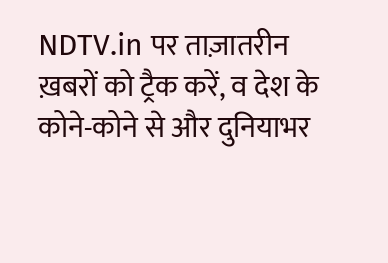NDTV.in पर ताज़ातरीन ख़बरों को ट्रैक करें, व देश के कोने-कोने से और दुनियाभर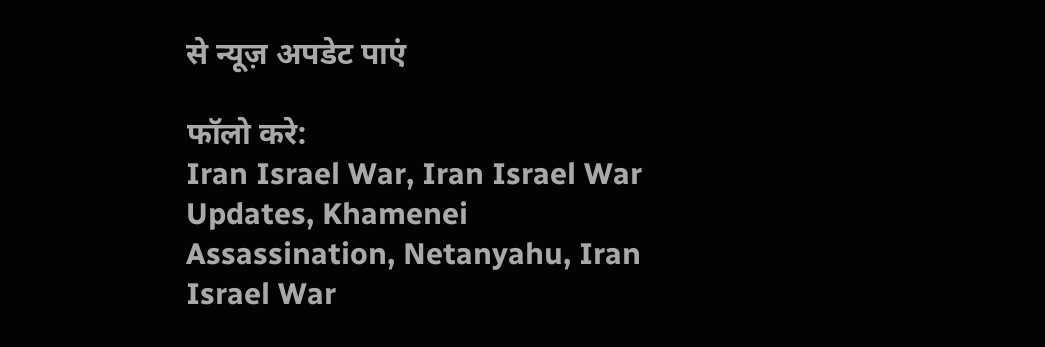से न्यूज़ अपडेट पाएं

फॉलो करे:
Iran Israel War, Iran Israel War Updates, Khamenei Assassination, Netanyahu, Iran Israel War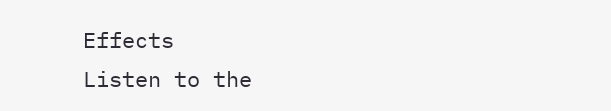Effects
Listen to the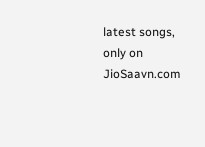latest songs, only on JioSaavn.com